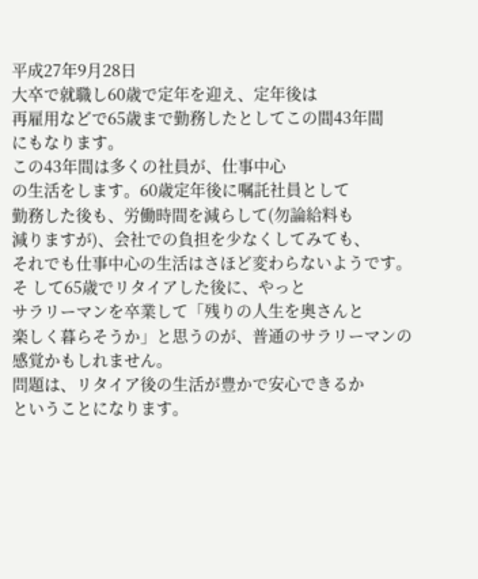平成27年9月28日
大卒で就職し60歳で定年を迎え、定年後は
再雇用などで65歳まで勤務したとしてこの間43年間
にもなります。
この43年間は多くの社員が、仕事中心
の生活をします。60歳定年後に嘱託社員として
勤務した後も、労働時間を減らして(勿論給料も
減りますが)、会社での負担を少なくしてみても、
それでも仕事中心の生活はさほど変わらないようです。
そ して65歳でリタイアした後に、やっと
サラリーマンを卒業して「残りの人生を奥さんと
楽しく暮らそうか」と思うのが、普通のサラリーマンの
感覚かもしれません。
問題は、リタイア後の生活が豊かで安心できるか
ということになります。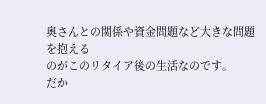奥さんとの関係や資金問題など大きな問題を抱える
のがこのリタイア後の生活なのです。
だか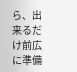ら、出来るだけ前広に準備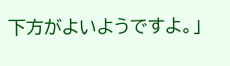下方がよいようですよ。」